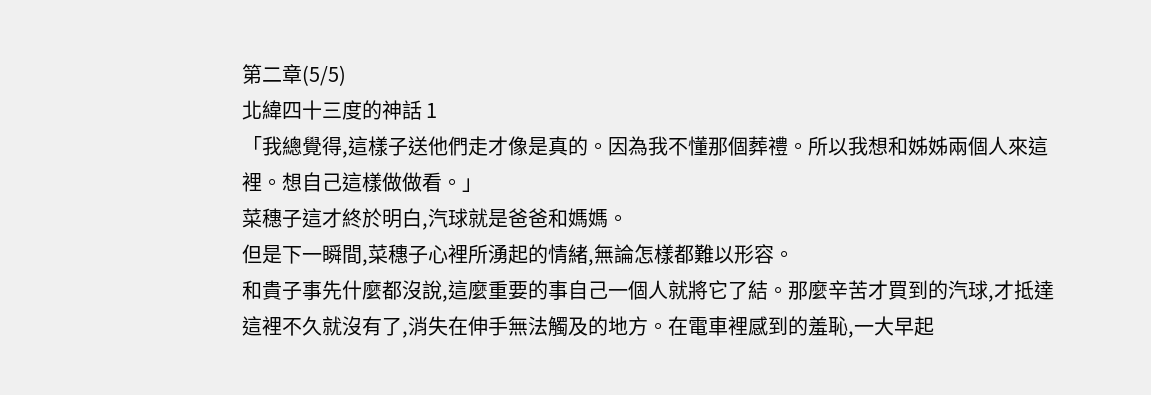第二章(5/5)
北緯四十三度的神話 1
「我總覺得,這樣子送他們走才像是真的。因為我不懂那個葬禮。所以我想和姊姊兩個人來這裡。想自己這樣做做看。」
菜穗子這才終於明白,汽球就是爸爸和媽媽。
但是下一瞬間,菜穗子心裡所湧起的情緒,無論怎樣都難以形容。
和貴子事先什麼都沒說,這麼重要的事自己一個人就將它了結。那麼辛苦才買到的汽球,才抵達這裡不久就沒有了,消失在伸手無法觸及的地方。在電車裡感到的羞恥,一大早起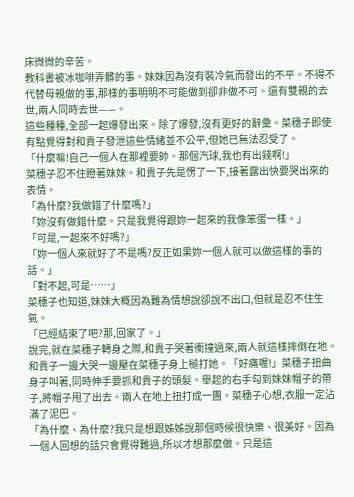床微微的辛苦。
教科書被冰咖啡弄髒的事。妹妹因為沒有裝冷氣而發出的不平。不得不代替母親做的事,那樣的事明明不可能做到卻非做不可。還有雙親的去世,兩人同時去世——。
這些種種,全部一起爆發出來。除了爆發,沒有更好的辭彙。菜穗子即使有點覺得對和貴子發泄這些情緒並不公平,但她已無法忍受了。
「什麼嘛!自己一個人在那裡要帥。那個汽球,我也有出錢啊!」
菜穗子忍不住瞪著妹妹。和貴子先是愣了一下,接著露出快要哭出來的表情。
「為什麼?我做錯了什麼嗎?」
「妳沒有做錯什麼。只是我覺得跟妳一起來的我像笨蛋一樣。」
「可是,一起來不好嗎?」
「妳一個人來就好了不是嗎?反正如果妳一個人就可以做這樣的事的話。」
「對不起,可是……」
菜穗子也知道,妹妹大概因為難為情想說卻說不出口,但就是忍不住生氣。
「已經結束了吧?那,回家了。」
說完,就在菜穗子轉身之際,和貴子哭著衝撞過來,兩人就這樣摔倒在地。和貴子一邊大哭一邊壓在菜穗子身上槌打她。「好痛喔!」菜穗子扭曲身子叫著,同時伸手要抓和貴子的頭髮。舉起的右手勾到妹妹帽子的帶子,將帽子甩了出去。兩人在地上扭打成一團。菜穗子心想,衣服一定沾滿了泥巴。
「為什麼、為什麼?我只是想跟姊姊說那個時候很快樂、很美好。因為一個人回想的話只會覺得難過,所以才想那麼做。只是這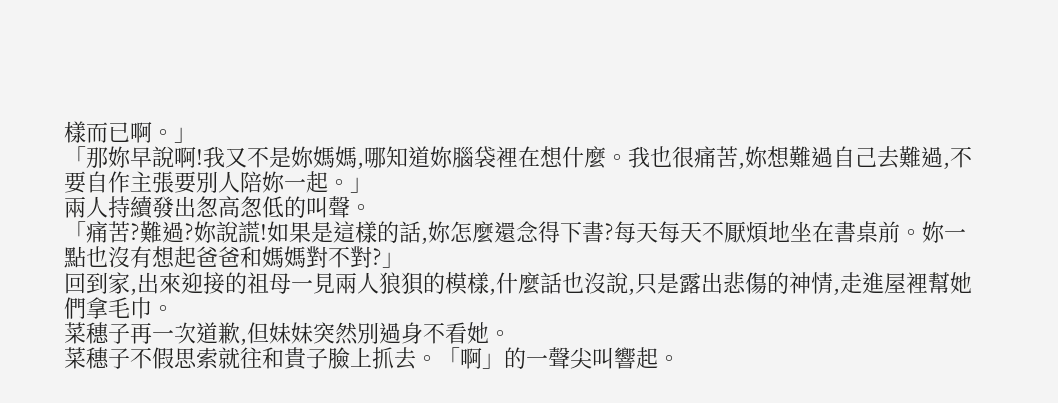樣而已啊。」
「那妳早說啊!我又不是妳媽媽,哪知道妳腦袋裡在想什麼。我也很痛苦,妳想難過自己去難過,不要自作主張要別人陪妳一起。」
兩人持續發出怱高怱低的叫聲。
「痛苦?難過?妳說謊!如果是這樣的話,妳怎麼還念得下書?每天每天不厭煩地坐在書桌前。妳一點也沒有想起爸爸和媽媽對不對?」
回到家,出來迎接的祖母一見兩人狼狽的模樣,什麼話也沒說,只是露出悲傷的神情,走進屋裡幫她們拿毛巾。
菜穗子再一次道歉,但妹妹突然別過身不看她。
菜穗子不假思索就往和貴子臉上抓去。「啊」的一聲尖叫響起。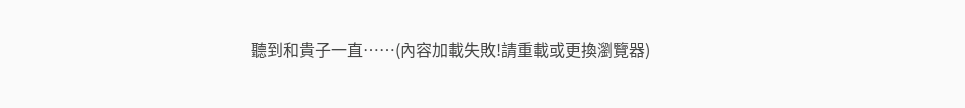聽到和貴子一直……(內容加載失敗!請重載或更換瀏覽器)